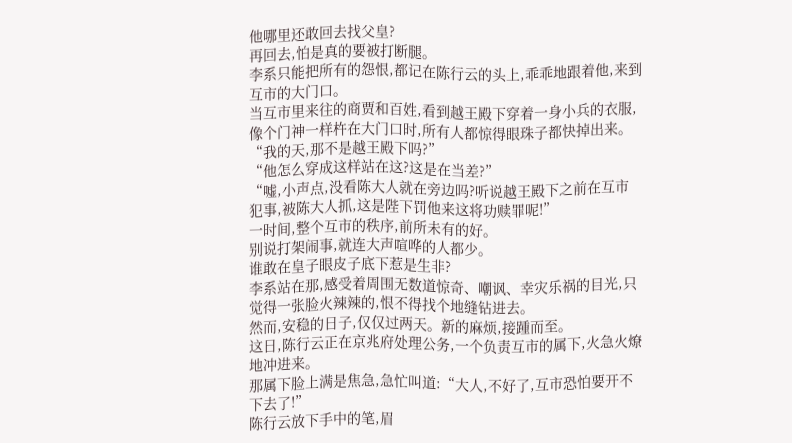他哪里还敢回去找父皇?
再回去,怕是真的要被打断腿。
李系只能把所有的怨恨,都记在陈行云的头上,乖乖地跟着他,来到互市的大门口。
当互市里来往的商贾和百姓,看到越王殿下穿着一身小兵的衣服,像个门神一样杵在大门口时,所有人都惊得眼珠子都快掉出来。
“我的天,那不是越王殿下吗?”
“他怎么穿成这样站在这?这是在当差?”
“嘘,小声点,没看陈大人就在旁边吗?听说越王殿下之前在互市犯事,被陈大人抓,这是陛下罚他来这将功赎罪呢!”
一时间,整个互市的秩序,前所未有的好。
别说打架闹事,就连大声喧哗的人都少。
谁敢在皇子眼皮子底下惹是生非?
李系站在那,感受着周围无数道惊奇、嘲讽、幸灾乐祸的目光,只觉得一张脸火辣辣的,恨不得找个地缝钻进去。
然而,安稳的日子,仅仅过两天。新的麻烦,接踵而至。
这日,陈行云正在京兆府处理公务,一个负责互市的属下,火急火燎地冲进来。
那属下脸上满是焦急,急忙叫道:“大人,不好了,互市恐怕要开不下去了!”
陈行云放下手中的笔,眉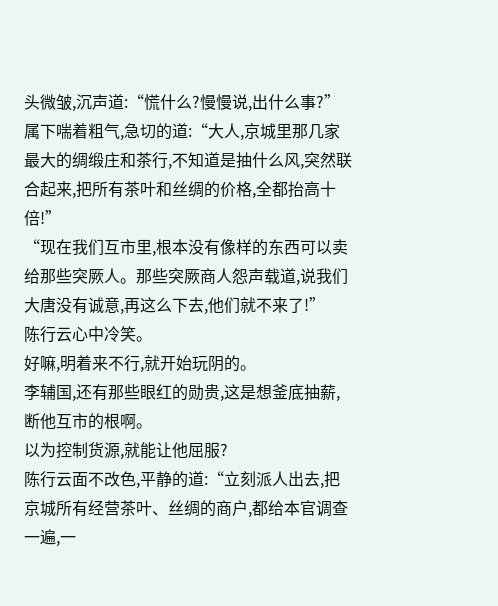头微皱,沉声道:“慌什么?慢慢说,出什么事?”
属下喘着粗气,急切的道:“大人,京城里那几家最大的绸缎庄和茶行,不知道是抽什么风,突然联合起来,把所有茶叶和丝绸的价格,全都抬高十倍!”
“现在我们互市里,根本没有像样的东西可以卖给那些突厥人。那些突厥商人怨声载道,说我们大唐没有诚意,再这么下去,他们就不来了!”
陈行云心中冷笑。
好嘛,明着来不行,就开始玩阴的。
李辅国,还有那些眼红的勋贵,这是想釜底抽薪,断他互市的根啊。
以为控制货源,就能让他屈服?
陈行云面不改色,平静的道:“立刻派人出去,把京城所有经营茶叶、丝绸的商户,都给本官调查一遍,一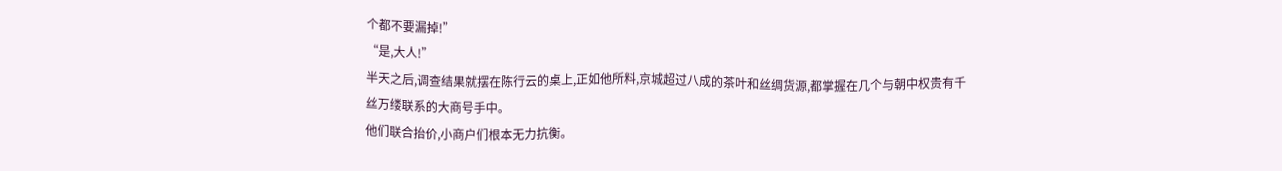个都不要漏掉!”
“是,大人!”
半天之后,调查结果就摆在陈行云的桌上,正如他所料,京城超过八成的茶叶和丝绸货源,都掌握在几个与朝中权贵有千丝万缕联系的大商号手中。
他们联合抬价,小商户们根本无力抗衡。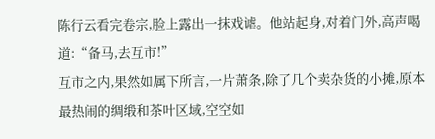陈行云看完卷宗,脸上露出一抹戏谑。他站起身,对着门外,高声喝道:“备马,去互市!”
互市之内,果然如属下所言,一片萧条,除了几个卖杂货的小摊,原本最热闹的绸缎和茶叶区域,空空如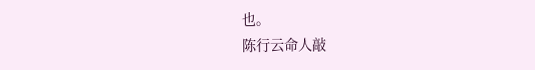也。
陈行云命人敲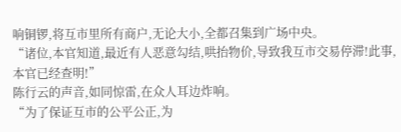响铜锣,将互市里所有商户,无论大小,全都召集到广场中央。
“诸位,本官知道,最近有人恶意勾结,哄抬物价,导致我互市交易停滞!此事,本官已经查明!”
陈行云的声音,如同惊雷,在众人耳边炸响。
“为了保证互市的公平公正,为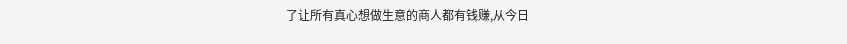了让所有真心想做生意的商人都有钱赚,从今日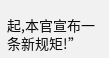起,本官宣布一条新规矩!”